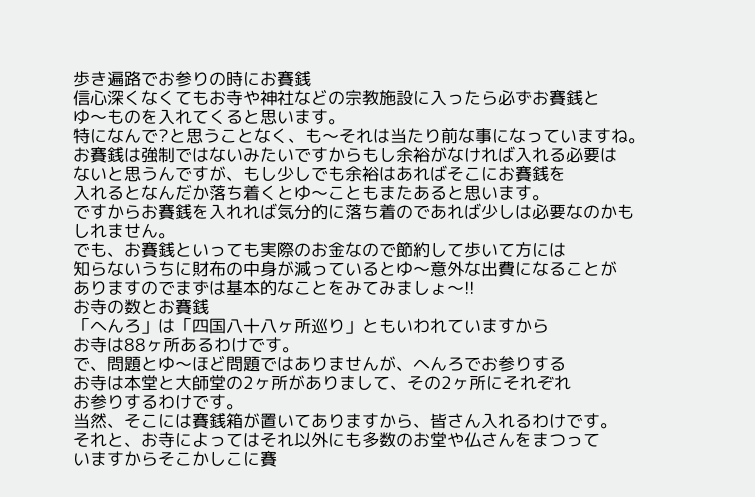歩き遍路でお参りの時にお賽銭
信心深くなくてもお寺や神社などの宗教施設に入ったら必ずお賽銭と
ゆ〜ものを入れてくると思います。
特になんで?と思うことなく、も〜それは当たり前な事になっていますね。
お賽銭は強制ではないみたいですからもし余裕がなければ入れる必要は
ないと思うんですが、もし少しでも余裕はあればそこにお賽銭を
入れるとなんだか落ち着くとゆ〜こともまたあると思います。
ですからお賽銭を入れれば気分的に落ち着のであれば少しは必要なのかも
しれません。
でも、お賽銭といっても実際のお金なので節約して歩いて方には
知らないうちに財布の中身が減っているとゆ〜意外な出費になることが
ありますのでまずは基本的なことをみてみましょ〜!!
お寺の数とお賽銭
「へんろ」は「四国八十八ヶ所巡り」ともいわれていますから
お寺は88ヶ所あるわけです。
で、問題とゆ〜ほど問題ではありませんが、へんろでお参りする
お寺は本堂と大師堂の2ヶ所がありまして、その2ヶ所にそれぞれ
お参りするわけです。
当然、そこには賽銭箱が置いてありますから、皆さん入れるわけです。
それと、お寺によってはそれ以外にも多数のお堂や仏さんをまつって
いますからそこかしこに賽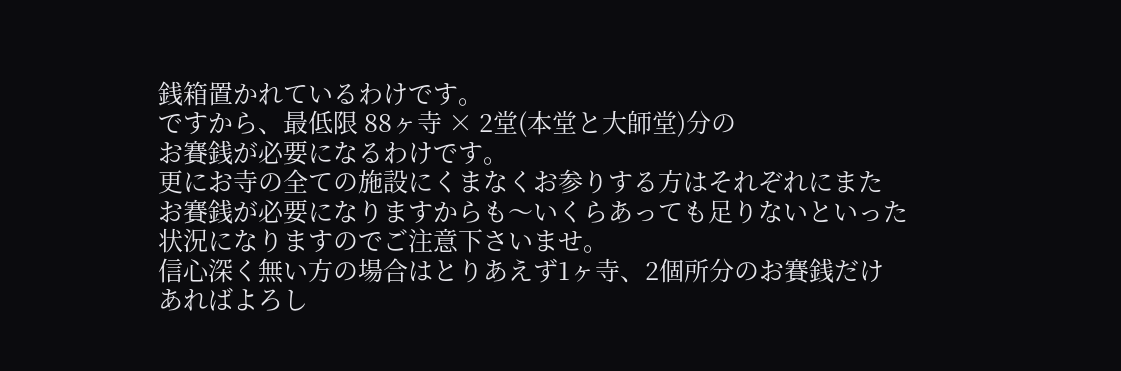銭箱置かれているわけです。
ですから、最低限 88ヶ寺 × 2堂(本堂と大師堂)分の
お賽銭が必要になるわけです。
更にお寺の全ての施設にくまなくお参りする方はそれぞれにまた
お賽銭が必要になりますからも〜いくらあっても足りないといった
状況になりますのでご注意下さいませ。
信心深く無い方の場合はとりあえず1ヶ寺、2個所分のお賽銭だけ
あればよろし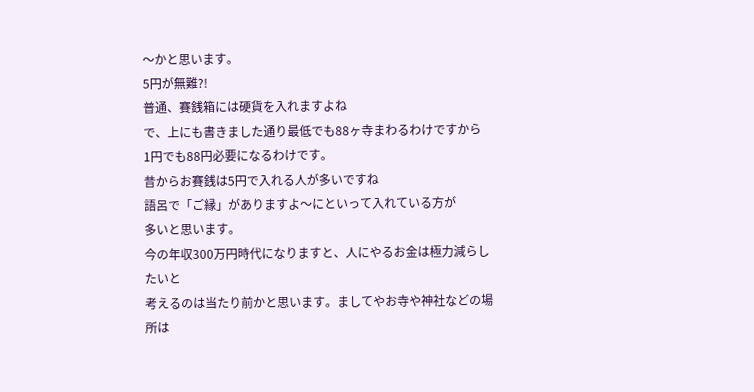〜かと思います。
5円が無難?!
普通、賽銭箱には硬貨を入れますよね
で、上にも書きました通り最低でも88ヶ寺まわるわけですから
1円でも88円必要になるわけです。
昔からお賽銭は5円で入れる人が多いですね
語呂で「ご縁」がありますよ〜にといって入れている方が
多いと思います。
今の年収300万円時代になりますと、人にやるお金は極力減らしたいと
考えるのは当たり前かと思います。ましてやお寺や神社などの場所は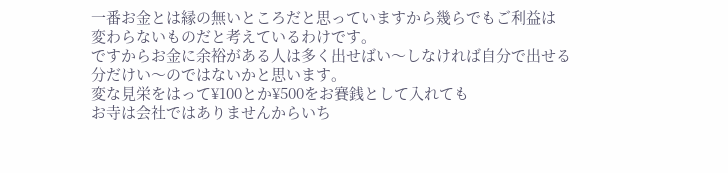一番お金とは縁の無いところだと思っていますから幾らでもご利益は
変わらないものだと考えているわけです。
ですからお金に余裕がある人は多く出せばい〜しなければ自分で出せる
分だけい〜のではないかと思います。
変な見栄をはって¥100とか¥500をお賽銭として入れても
お寺は会社ではありませんからいち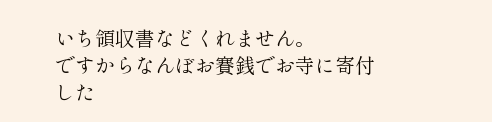いち領収書などくれません。
ですからなんぼお賽銭でお寺に寄付した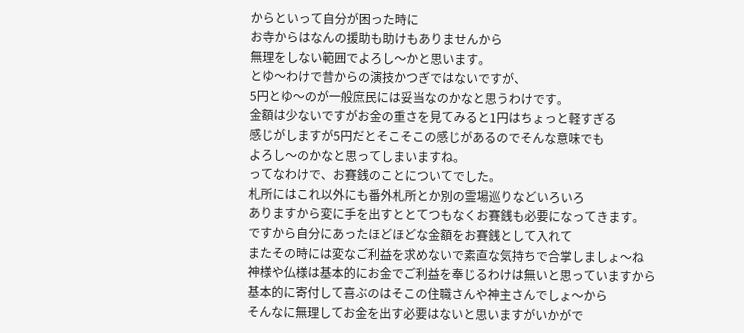からといって自分が困った時に
お寺からはなんの援助も助けもありませんから
無理をしない範囲でよろし〜かと思います。
とゆ〜わけで昔からの演技かつぎではないですが、
5円とゆ〜のが一般庶民には妥当なのかなと思うわけです。
金額は少ないですがお金の重さを見てみると1円はちょっと軽すぎる
感じがしますが5円だとそこそこの感じがあるのでそんな意味でも
よろし〜のかなと思ってしまいますね。
ってなわけで、お賽銭のことについてでした。
札所にはこれ以外にも番外札所とか別の霊場巡りなどいろいろ
ありますから変に手を出すととてつもなくお賽銭も必要になってきます。
ですから自分にあったほどほどな金額をお賽銭として入れて
またその時には変なご利益を求めないで素直な気持ちで合掌しましょ〜ね
神様や仏様は基本的にお金でご利益を奉じるわけは無いと思っていますから
基本的に寄付して喜ぶのはそこの住職さんや神主さんでしょ〜から
そんなに無理してお金を出す必要はないと思いますがいかがで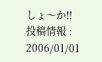しょ〜か!!
投稿情報 : 2006/01/01